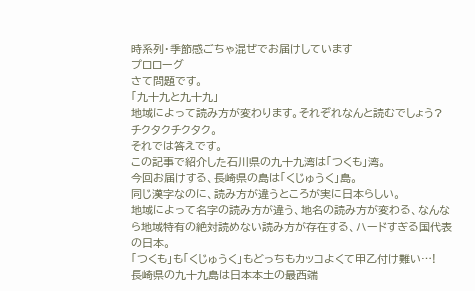時系列・季節感ごちゃ混ぜでお届けしています
プロローグ
さて問題です。
「九十九と九十九」
地域によって読み方が変わります。それぞれなんと読むでしょう?
チクタクチクタク。
それでは答えです。
この記事で紹介した石川県の九十九湾は「つくも」湾。
今回お届けする、長崎県の島は「くじゅうく」島。
同じ漢字なのに、読み方が違うところが実に日本らしい。
地域によって名字の読み方が違う、地名の読み方が変わる、なんなら地域特有の絶対読めない読み方が存在する、ハードすぎる国代表の日本。
「つくも」も「くじゅうく」もどっちもカッコよくて甲乙付け難い…!
長崎県の九十九島は日本本土の最西端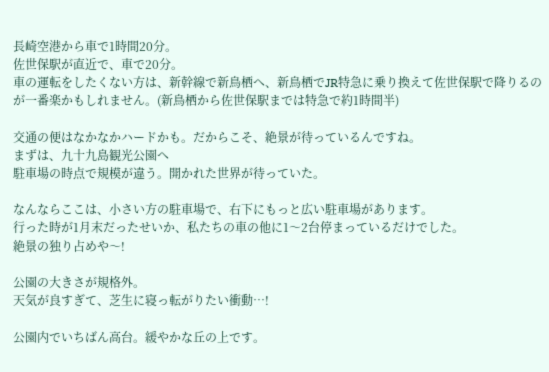長崎空港から車で1時間20分。
佐世保駅が直近で、車で20分。
車の運転をしたくない方は、新幹線で新鳥栖へ、新鳥栖でJR特急に乗り換えて佐世保駅で降りるのが一番楽かもしれません。(新鳥栖から佐世保駅までは特急で約1時間半)

交通の便はなかなかハードかも。だからこそ、絶景が待っているんですね。
まずは、九十九島観光公園へ
駐車場の時点で規模が違う。開かれた世界が待っていた。

なんならここは、小さい方の駐車場で、右下にもっと広い駐車場があります。
行った時が1月末だったせいか、私たちの車の他に1〜2台停まっているだけでした。
絶景の独り占めや〜!

公園の大きさが規格外。
天気が良すぎて、芝生に寝っ転がりたい衝動…!

公園内でいちばん高台。緩やかな丘の上です。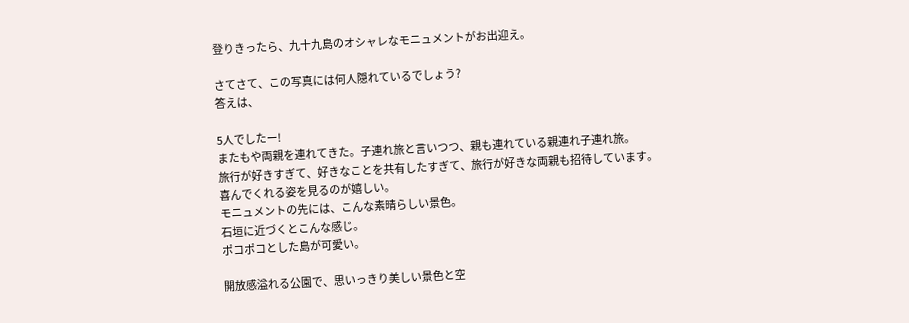登りきったら、九十九島のオシャレなモニュメントがお出迎え。

さてさて、この写真には何人隠れているでしょう?
答えは、

5人でしたー!
またもや両親を連れてきた。子連れ旅と言いつつ、親も連れている親連れ子連れ旅。
旅行が好きすぎて、好きなことを共有したすぎて、旅行が好きな両親も招待しています。
喜んでくれる姿を見るのが嬉しい。
モニュメントの先には、こんな素晴らしい景色。
石垣に近づくとこんな感じ。
ポコポコとした島が可愛い。

開放感溢れる公園で、思いっきり美しい景色と空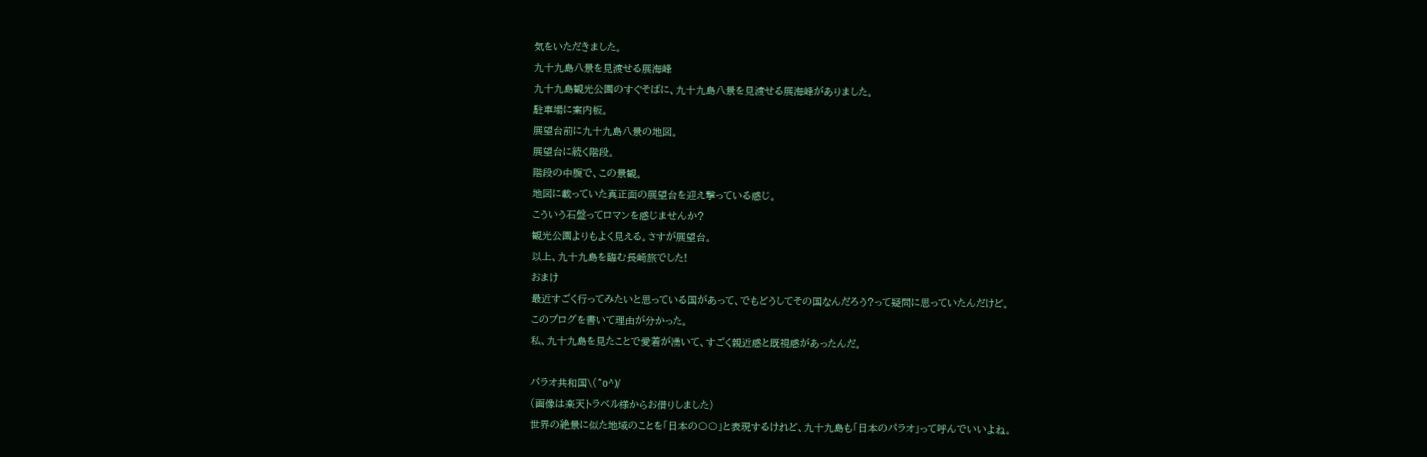気をいただきました。
九十九島八景を見渡せる展海峰
九十九島観光公園のすぐそばに、九十九島八景を見渡せる展海峰がありました。
駐車場に案内板。
展望台前に九十九島八景の地図。
展望台に続く階段。
階段の中腹で、この景観。
地図に載っていた真正面の展望台を迎え撃っている感じ。
こういう石盤ってロマンを感じませんか?
観光公園よりもよく見える。さすが展望台。
以上、九十九島を臨む長崎旅でした!
おまけ
最近すごく行ってみたいと思っている国があって、でもどうしてその国なんだろう?って疑問に思っていたんだけど。
このブログを書いて理由が分かった。
私、九十九島を見たことで愛着が湧いて、すごく親近感と既視感があったんだ。

パラオ共和国\(^o^)/
(画像は楽天トラベル様からお借りしました)
世界の絶景に似た地域のことを「日本の〇〇」と表現するけれど、九十九島も「日本のパラオ」って呼んでいいよね。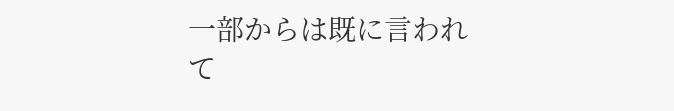一部からは既に言われて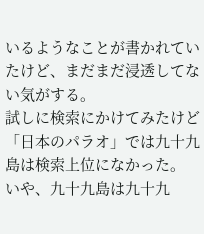いるようなことが書かれていたけど、まだまだ浸透してない気がする。
試しに検索にかけてみたけど「日本のパラオ」では九十九島は検索上位になかった。
いや、九十九島は九十九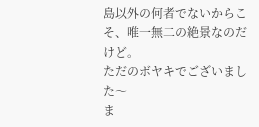島以外の何者でないからこそ、唯一無二の絶景なのだけど。
ただのボヤキでございました〜
ま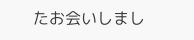たお会いしまし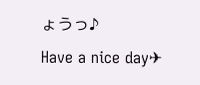ょうっ♪
Have a nice day✈